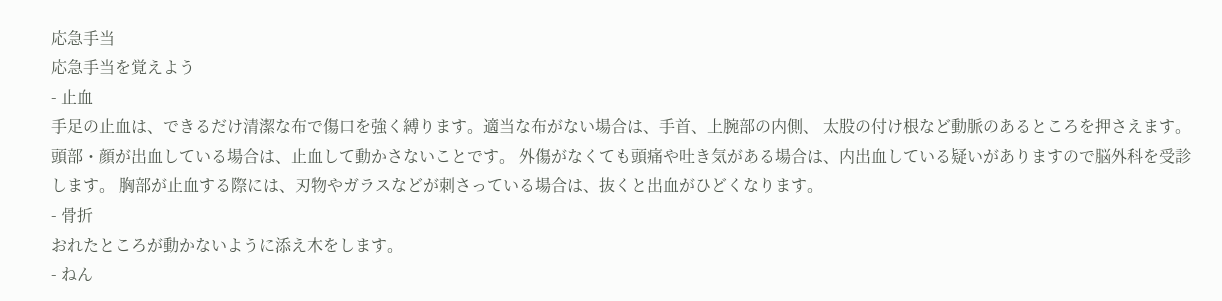応急手当
応急手当を覚えよう
- 止血
手足の止血は、できるだけ清潔な布で傷口を強く縛ります。適当な布がない場合は、手首、上腕部の内側、 太股の付け根など動脈のあるところを押さえます。 頭部・顔が出血している場合は、止血して動かさないことです。 外傷がなくても頭痛や吐き気がある場合は、内出血している疑いがありますので脳外科を受診します。 胸部が止血する際には、刃物やガラスなどが刺さっている場合は、抜くと出血がひどくなります。
- 骨折
おれたところが動かないように添え木をします。
- ねん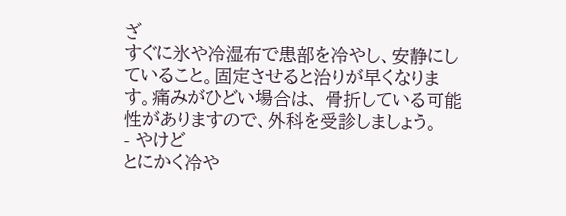ざ
すぐに氷や冷湿布で患部を冷やし、安静にしていること。固定させると治りが早くなります。痛みがひどい場合は、 骨折している可能性がありますので、外科を受診しましょう。
- やけど
とにかく冷や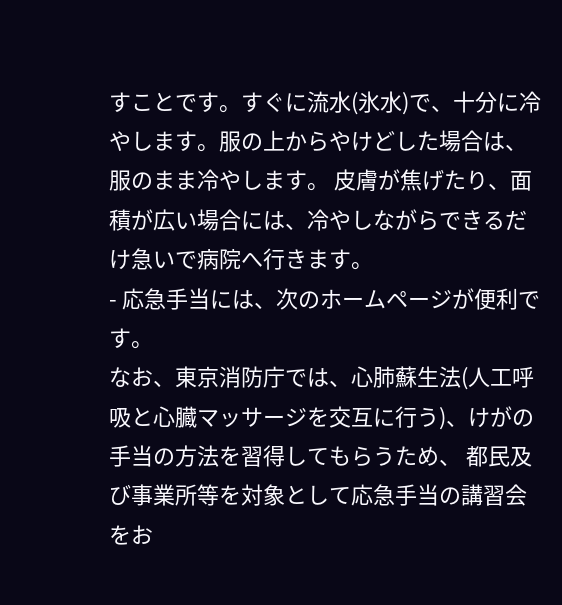すことです。すぐに流水(氷水)で、十分に冷やします。服の上からやけどした場合は、服のまま冷やします。 皮膚が焦げたり、面積が広い場合には、冷やしながらできるだけ急いで病院へ行きます。
- 応急手当には、次のホームページが便利です。
なお、東京消防庁では、心肺蘇生法(人工呼吸と心臓マッサージを交互に行う)、けがの手当の方法を習得してもらうため、 都民及び事業所等を対象として応急手当の講習会をお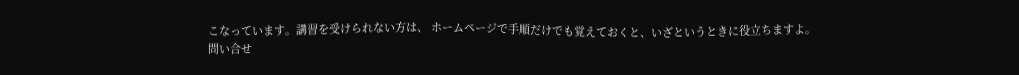こなっています。講習を受けられない方は、 ホームページで手順だけでも覚えておくと、いざというときに役立ちますよ。
問い合せ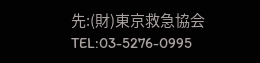先:(財)東京救急協会TEL:03-5276-0995